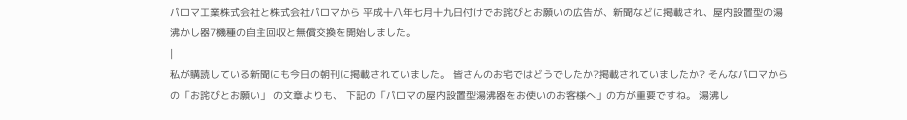パロマ工業株式会社と株式会社パロマから 平成十八年七月十九日付けでお詫びとお願いの広告が、新聞などに掲載され、屋内設置型の湯沸かし器7機種の自主回収と無償交換を開始しました。
|
私が購読している新聞にも今日の朝刊に掲載されていました。 皆さんのお宅ではどうでしたか?掲載されていましたか? そんなパロマからの「お詫びとお願い」 の文章よりも、 下記の「パロマの屋内設置型湯沸器をお使いのお客様へ」の方が重要ですね。 湯沸し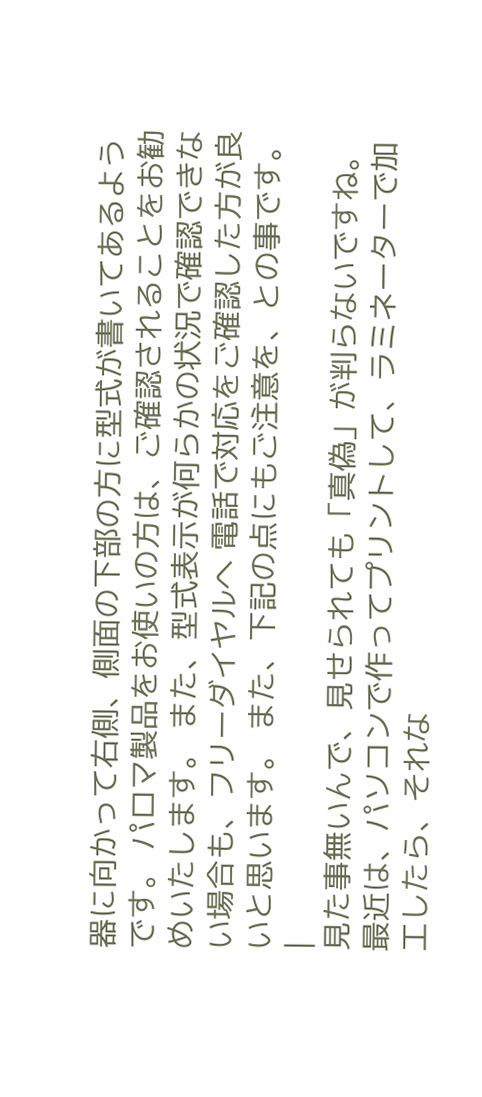器に向かって右側、側面の下部の方に型式が書いてあるようです。 パロマ製品をお使いの方は、ご確認されることをお勧めいたします。 また、型式表示が何らかの状況で確認できない場合も、フリーダイヤルへ 電話で対応をご確認した方が良いと思います。 また、下記の点にもご注意を、との事です。
|
見た事無いんで、見せられても「真偽」が判らないですね。
最近は、パソコンで作ってプリントして、ラミネーターで加工したら、それな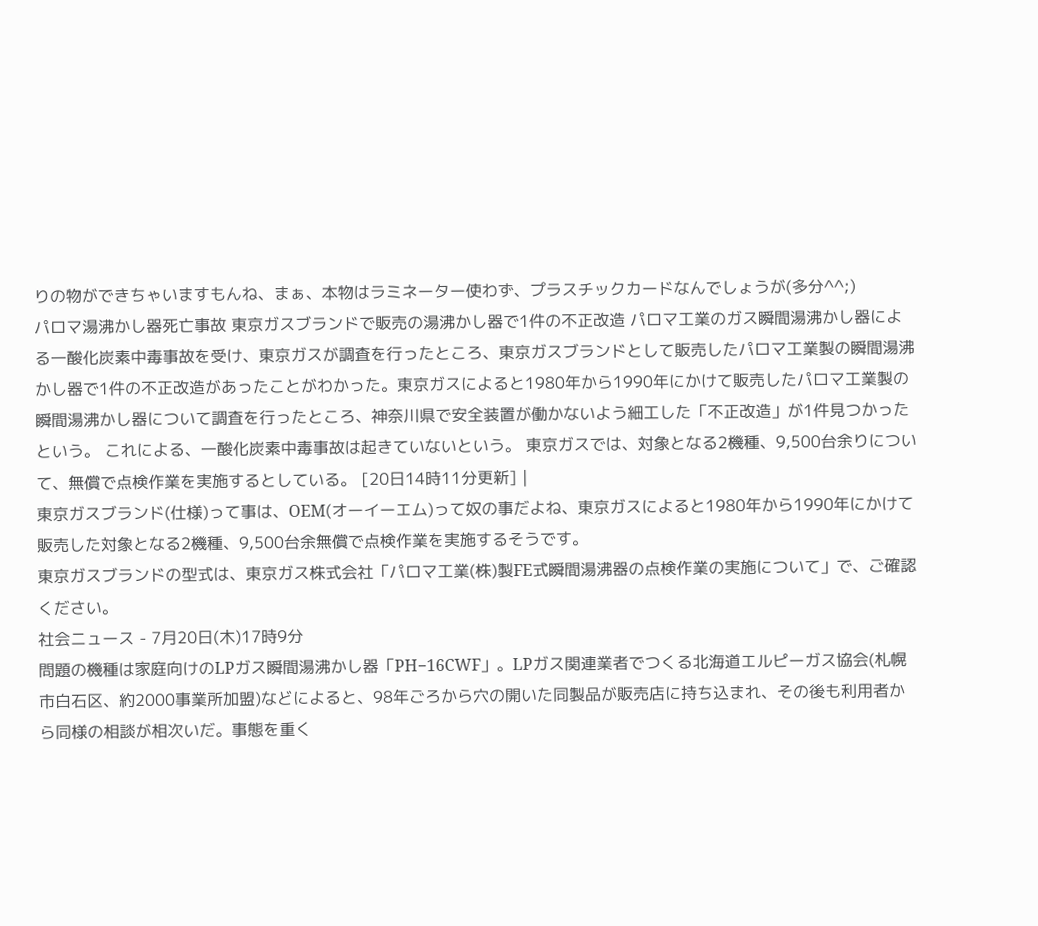りの物ができちゃいますもんね、まぁ、本物はラミネーター使わず、プラスチックカードなんでしょうが(多分^^;)
パロマ湯沸かし器死亡事故 東京ガスブランドで販売の湯沸かし器で1件の不正改造 パロマ工業のガス瞬間湯沸かし器による一酸化炭素中毒事故を受け、東京ガスが調査を行ったところ、東京ガスブランドとして販売したパロマ工業製の瞬間湯沸かし器で1件の不正改造があったことがわかった。東京ガスによると1980年から1990年にかけて販売したパロマ工業製の瞬間湯沸かし器について調査を行ったところ、神奈川県で安全装置が働かないよう細工した「不正改造」が1件見つかったという。 これによる、一酸化炭素中毒事故は起きていないという。 東京ガスでは、対象となる2機種、9,500台余りについて、無償で点検作業を実施するとしている。 [20日14時11分更新] |
東京ガスブランド(仕様)って事は、OEM(オーイーエム)って奴の事だよね、東京ガスによると1980年から1990年にかけて販売した対象となる2機種、9,500台余無償で点検作業を実施するそうです。
東京ガスブランドの型式は、東京ガス株式会社「パロマ工業(株)製FE式瞬間湯沸器の点検作業の実施について」で、ご確認ください。
社会ニュース - 7月20日(木)17時9分
問題の機種は家庭向けのLPガス瞬間湯沸かし器「PH−16CWF」。LPガス関連業者でつくる北海道エルピーガス協会(札幌市白石区、約2000事業所加盟)などによると、98年ごろから穴の開いた同製品が販売店に持ち込まれ、その後も利用者から同様の相談が相次いだ。事態を重く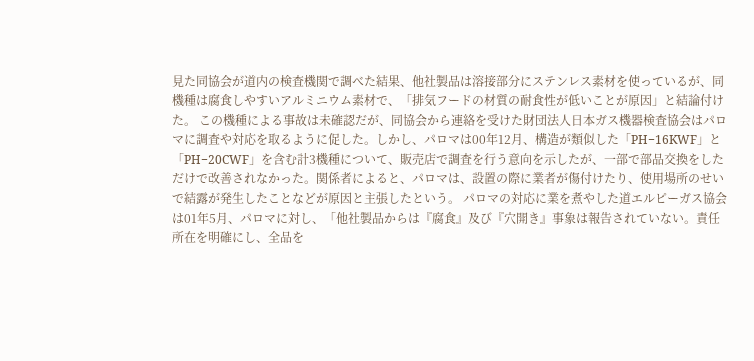見た同協会が道内の検査機関で調べた結果、他社製品は溶接部分にステンレス素材を使っているが、同機種は腐食しやすいアルミニウム素材で、「排気フードの材質の耐食性が低いことが原因」と結論付けた。 この機種による事故は未確認だが、同協会から連絡を受けた財団法人日本ガス機器検査協会はパロマに調査や対応を取るように促した。しかし、パロマは00年12月、構造が類似した「PH−16KWF」と「PH−20CWF」を含む計3機種について、販売店で調査を行う意向を示したが、一部で部品交換をしただけで改善されなかった。関係者によると、パロマは、設置の際に業者が傷付けたり、使用場所のせいで結露が発生したことなどが原因と主張したという。 パロマの対応に業を煮やした道エルピーガス協会は01年5月、パロマに対し、「他社製品からは『腐食』及び『穴開き』事象は報告されていない。責任所在を明確にし、全品を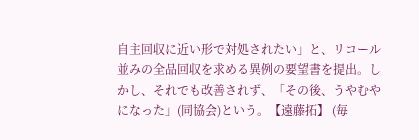自主回収に近い形で対処されたい」と、リコール並みの全品回収を求める異例の要望書を提出。しかし、それでも改善されず、「その後、うやむやになった」(同協会)という。【遠藤拓】 (毎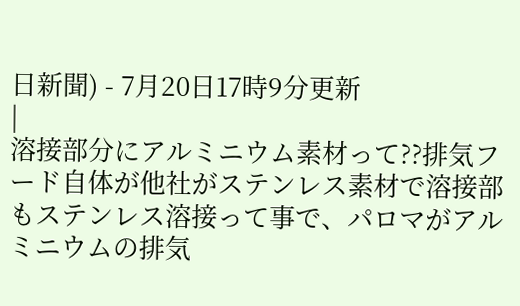日新聞) - 7月20日17時9分更新
|
溶接部分にアルミニウム素材って??排気フード自体が他社がステンレス素材で溶接部もステンレス溶接って事で、パロマがアルミニウムの排気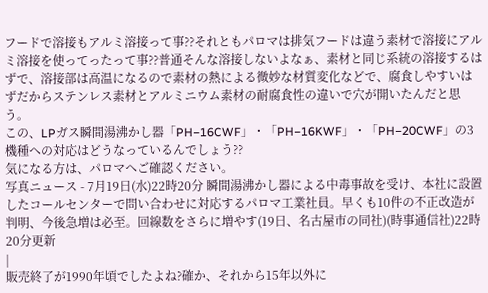フードで溶接もアルミ溶接って事??それともパロマは排気フードは違う素材で溶接にアルミ溶接を使ってったって事??普通そんな溶接しないよなぁ、素材と同じ系統の溶接するはずで、溶接部は高温になるので素材の熱による微妙な材質変化などで、腐食しやすいはずだからステンレス素材とアルミニウム素材の耐腐食性の違いで穴が開いたんだと思う。
この、LPガス瞬間湯沸かし器「PH−16CWF」・「PH−16KWF」・「PH−20CWF」の3機種への対応はどうなっているんでしょう??
気になる方は、パロマへご確認ください。
写真ニュース - 7月19日(水)22時20分 瞬間湯沸かし器による中毒事故を受け、本社に設置したコールセンターで問い合わせに対応するパロマ工業社員。早くも10件の不正改造が判明、今後急増は必至。回線数をさらに増やす(19日、名古屋市の同社)(時事通信社)22時20分更新
|
販売終了が1990年頃でしたよね?確か、それから15年以外に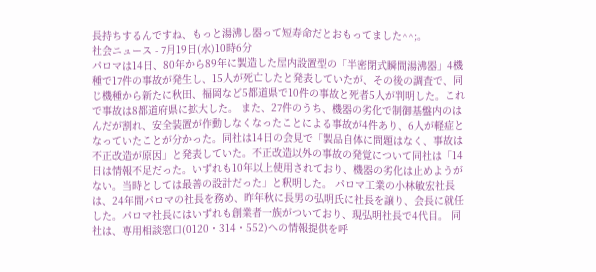長持ちするんですね、もっと湯沸し器って短寿命だとおもってました^^;。
社会ニュース - 7月19日(水)10時6分
パロマは14日、80年から89年に製造した屋内設置型の「半密閉式瞬間湯沸器」4機種で17件の事故が発生し、15人が死亡したと発表していたが、その後の調査で、同じ機種から新たに秋田、福岡など5都道県で10件の事故と死者5人が判明した。これで事故は8都道府県に拡大した。 また、27件のうち、機器の劣化で制御基盤内のはんだが割れ、安全装置が作動しなくなったことによる事故が4件あり、6人が軽症となっていたことが分かった。同社は14日の会見で「製品自体に問題はなく、事故は不正改造が原因」と発表していた。不正改造以外の事故の発覚について同社は「14日は情報不足だった。いずれも10年以上使用されており、機器の劣化は止めようがない。当時としては最善の設計だった」と釈明した。 パロマ工業の小林敏宏社長は、24年間パロマの社長を務め、昨年秋に長男の弘明氏に社長を譲り、会長に就任した。パロマ社長にはいずれも創業者一族がついており、現弘明社長で4代目。 同社は、専用相談窓口(0120・314・552)への情報提供を呼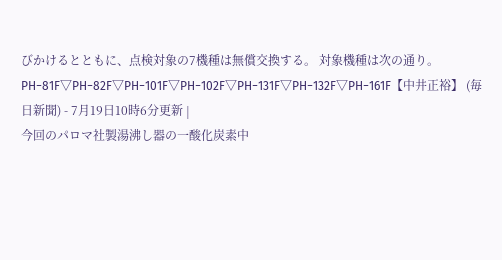びかけるとともに、点検対象の7機種は無償交換する。 対象機種は次の通り。PH−81F▽PH−82F▽PH−101F▽PH−102F▽PH−131F▽PH−132F▽PH−161F【中井正裕】 (毎日新聞) - 7月19日10時6分更新 |
今回のパロマ社製湯沸し器の一酸化炭素中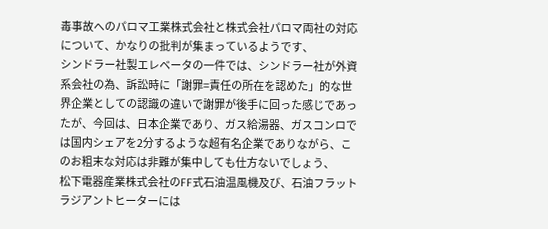毒事故へのパロマ工業株式会社と株式会社パロマ両社の対応について、かなりの批判が集まっているようです、
シンドラー社製エレベータの一件では、シンドラー社が外資系会社の為、訴訟時に「謝罪=責任の所在を認めた」的な世界企業としての認識の違いで謝罪が後手に回った感じであったが、今回は、日本企業であり、ガス給湯器、ガスコンロでは国内シェアを2分するような超有名企業でありながら、このお粗末な対応は非難が集中しても仕方ないでしょう、
松下電器産業株式会社のFF式石油温風機及び、石油フラットラジアントヒーターには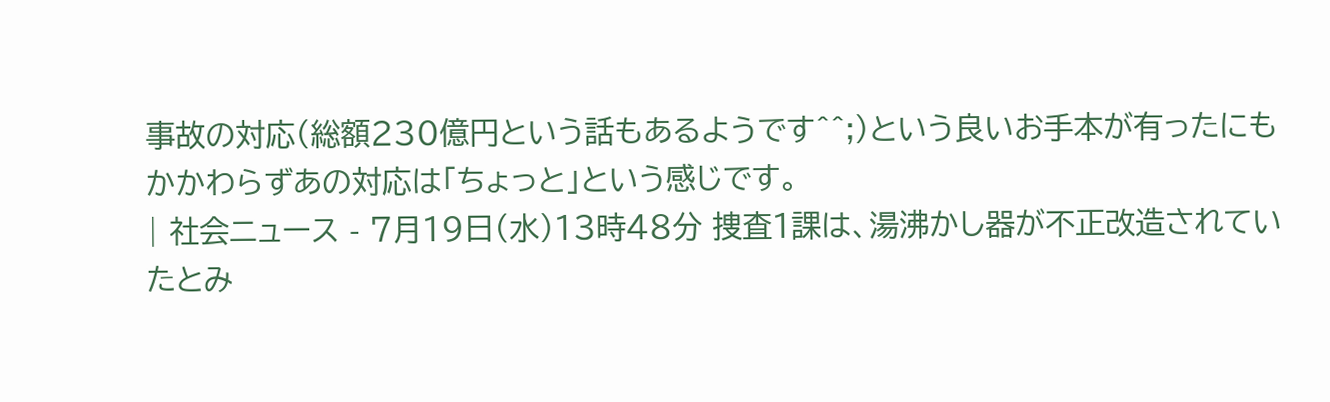事故の対応(総額230億円という話もあるようです^^;)という良いお手本が有ったにもかかわらずあの対応は「ちょっと」という感じです。
| 社会ニュース - 7月19日(水)13時48分 捜査1課は、湯沸かし器が不正改造されていたとみ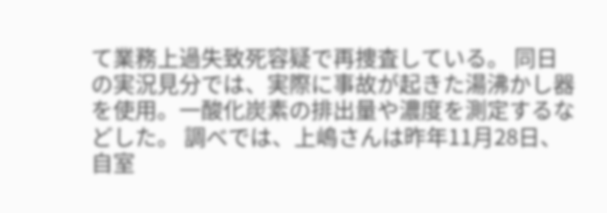て業務上過失致死容疑で再捜査している。 同日の実況見分では、実際に事故が起きた湯沸かし器を使用。一酸化炭素の排出量や濃度を測定するなどした。 調べでは、上嶋さんは昨年11月28日、自室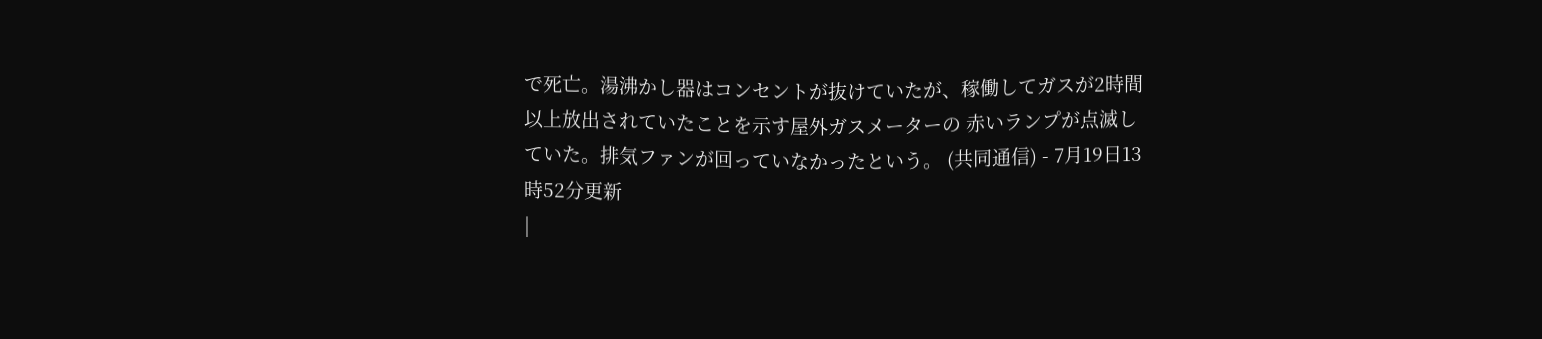で死亡。湯沸かし器はコンセントが抜けていたが、稼働してガスが2時間以上放出されていたことを示す屋外ガスメーターの 赤いランプが点滅していた。排気ファンが回っていなかったという。 (共同通信) - 7月19日13時52分更新
|